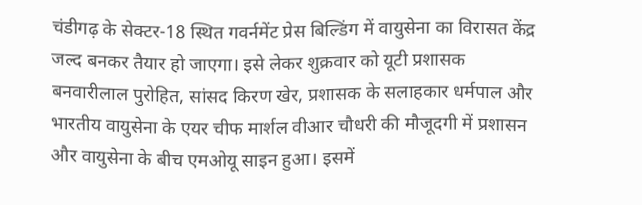चंडीगढ़ के सेक्टर-18 स्थित गवर्नमेंट प्रेस बिल्डिंग में वायुसेना का विरासत केंद्र जल्द बनकर तैयार हो जाएगा। इसे लेकर शुक्रवार को यूटी प्रशासक बनवारीलाल पुरोहित, सांसद किरण खेर, प्रशासक के सलाहकार धर्मपाल और भारतीय वायुसेना के एयर चीफ मार्शल वीआर चौधरी की मौजूदगी में प्रशासन और वायुसेना के बीच एमओयू साइन हुआ। इसमें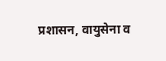प्रशासन, वायुसेना व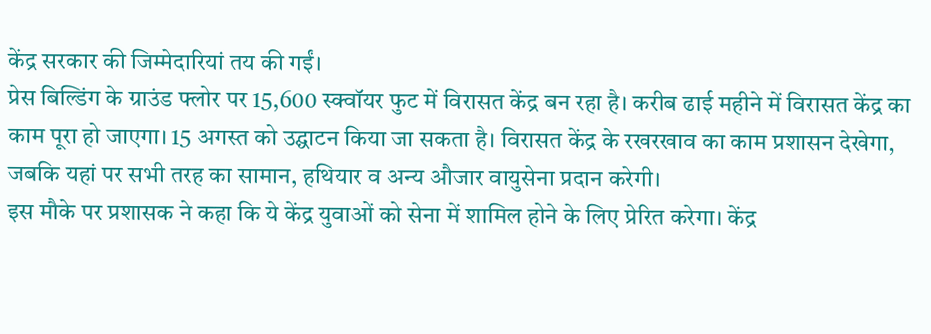केंद्र सरकार की जिम्मेदारियां तय की गईं।
प्रेस बिल्डिंग के ग्राउंड फ्लोर पर 15,600 स्क्वॉयर फुट में विरासत केंद्र बन रहा है। करीब ढाई महीने में विरासत केंद्र का काम पूरा हो जाएगा। 15 अगस्त को उद्घाटन किया जा सकता है। विरासत केंद्र के रखरखाव का काम प्रशासन देखेगा, जबकि यहां पर सभी तरह का सामान, हथियार व अन्य औजार वायुसेना प्रदान करेगी।
इस मौके पर प्रशासक ने कहा कि ये केंद्र युवाओं को सेना में शामिल होने के लिए प्रेरित करेगा। केंद्र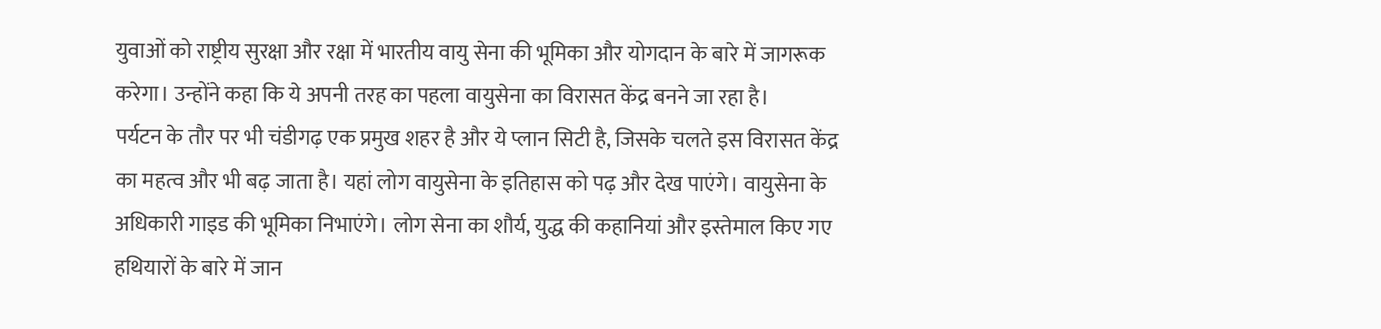युवाओं को राष्ट्रीय सुरक्षा और रक्षा में भारतीय वायु सेना की भूमिका और योगदान के बारे में जागरूक करेगा। उन्होंने कहा कि ये अपनी तरह का पहला वायुसेना का विरासत केंद्र बनने जा रहा है।
पर्यटन के तौर पर भी चंडीगढ़ एक प्रमुख शहर है और ये प्लान सिटी है, जिसके चलते इस विरासत केंद्र का महत्व और भी बढ़ जाता है। यहां लोग वायुसेना के इतिहास को पढ़ और देख पाएंगे। वायुसेना के अधिकारी गाइड की भूमिका निभाएंगे। लोग सेना का शौर्य, युद्ध की कहानियां और इस्तेमाल किए गए हथियारों के बारे में जान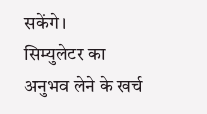सकेंगे।
सिम्युलेटर का अनुभव लेने के खर्च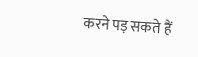करने पड़ सकते हैं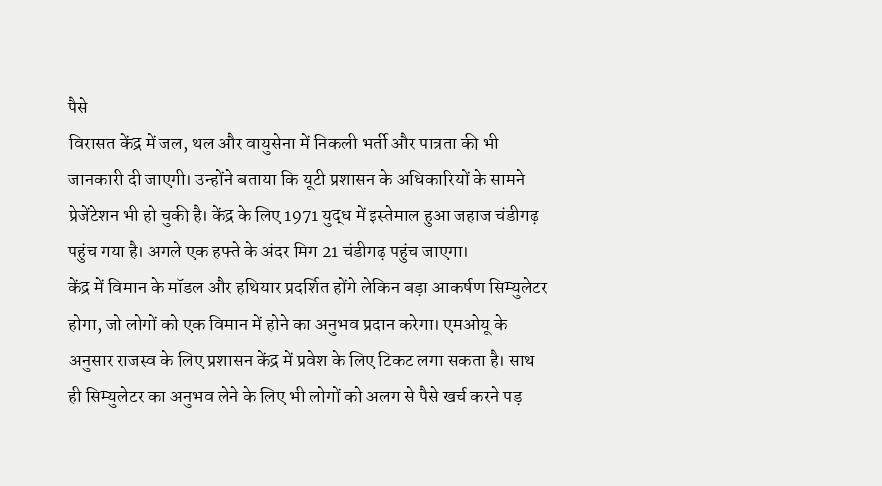पैसे
विरासत केंद्र में जल, थल और वायुसेना में निकली भर्ती और पात्रता की भी जानकारी दी जाएगी। उन्होंने बताया कि यूटी प्रशासन के अधिकारियों के सामने प्रेजेंटेशन भी हो चुकी है। केंद्र के लिए 1971 युद्ध में इस्तेमाल हुआ जहाज चंडीगढ़ पहुंच गया है। अगले एक हफ्ते के अंदर मिग 21 चंडीगढ़ पहुंच जाएगा।
केंद्र में विमान के मॉडल और हथियार प्रदर्शित होंगे लेकिन बड़ा आकर्षण सिम्युलेटर होगा, जो लोगों को एक विमान में होने का अनुभव प्रदान करेगा। एमओयू के अनुसार राजस्व के लिए प्रशासन केंद्र में प्रवेश के लिए टिकट लगा सकता है। साथ ही सिम्युलेटर का अनुभव लेने के लिए भी लोगों को अलग से पैसे खर्च करने पड़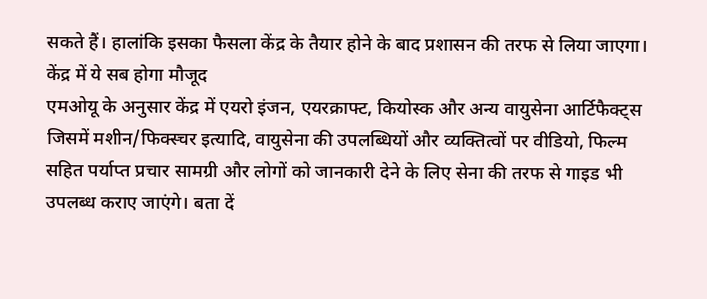सकते हैं। हालांकि इसका फैसला केंद्र के तैयार होने के बाद प्रशासन की तरफ से लिया जाएगा।
केंद्र में ये सब होगा मौजूद
एमओयू के अनुसार केंद्र में एयरो इंजन, एयरक्राफ्ट, कियोस्क और अन्य वायुसेना आर्टिफैक्ट्स जिसमें मशीन/फिक्स्चर इत्यादि, वायुसेना की उपलब्धियों और व्यक्तित्वों पर वीडियो, फिल्म सहित पर्याप्त प्रचार सामग्री और लोगों को जानकारी देने के लिए सेना की तरफ से गाइड भी उपलब्ध कराए जाएंगे। बता दें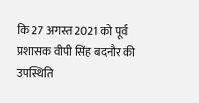कि 27 अगस्त 2021 को पूर्व प्रशासक वीपी सिंह बदनौर की उपस्थिति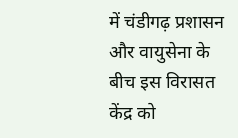में चंडीगढ़ प्रशासन और वायुसेना के बीच इस विरासत केंद्र को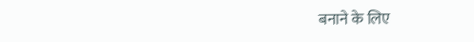बनाने के लिए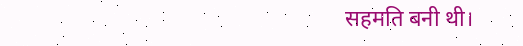सहमति बनी थी।